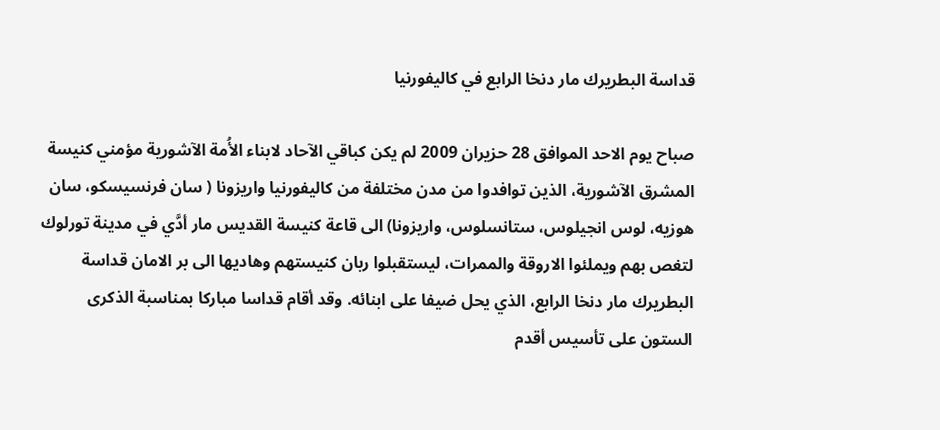قداسة البطريرك مار دنخا الرابع في كاليفورنيا

صباح يوم الاحد الموافق 28 حزيران 2009 لم يكن كباقي الآحاد لابناء الأُمة الآشورية مؤمني كنيسة المشرق الآشورية، الذين توافدوا من مدن مختلفة من كاليفورنيا واريزونا ( سان فرنسيسكو، سان هوزيه، لوس انجيلوس، ستانسلوس، واريزونا) الى قاعة كنيسة القديس مار أدَّي في مدينة تورلوك لتغص بهم ويملئوا الاروقة والممرات، ليستقبلوا ربان كنيستهم وهاديها الى بر الامان قداسة البطريرك مار دنخا الرابع، الذي يحل ضيفا على ابنائه. وقد أقام قداسا مباركا بمناسبة الذكرى الستون على تأسيس أقدم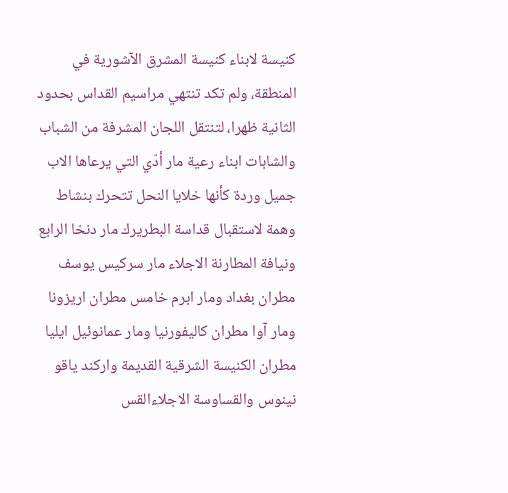كنيسة لابناء كنيسة المشرق الآشورية في المنطقة، ولم تكد تنتهي مراسيم القداس بحدود الثانية ظهرا، لتنتقل اللجان المشرفة من الشباب والشابات ابناء رعية مار أدّي التي يرعاها الاب جميل وردة كأنها خلايا النحل تتحرك بنشاط وهمة لاستقبال قداسة البطريرك مار دنخا الرابع ونيافة المطارنة الاجلاء مار سركيس يوسف مطران بغداد ومار ابرم خامس مطران اريزونا ومار آوا مطران كاليفورنيا ومار عمانوئيل ايليا مطران الكنيسة الشرقية القديمة واركند ياقو نينوس والقساوسة الاجلاءالقس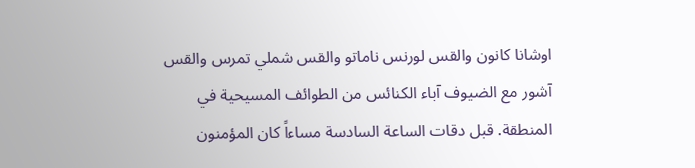اوشانا كانون والقس لورنس ناماتو والقس شملي تمرس والقس آشور مع الضيوف آباء الكنائس من الطوائف المسيحية في المنطقة. قبل دقات الساعة السادسة مساءاً كان المؤمنون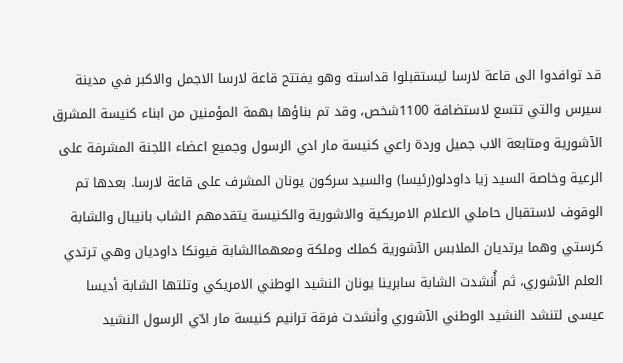قد توافدوا الى قاعة لارسا ليستقبلوا قداسته وهو يفتتح قاعة لارسا الاجمل والاكبر في مدينة سيرس والتي تتسع لاستضافة 1100شخص، وقد تم بناؤها بهمة المؤمنين من ابناء كنيسة المشرق الآشورية ومتابعة الاب جميل وردة راعي كنيسة مار ادي الرسول وجميع اعضاء اللجنة المشرفة على الرعية وخاصة السيد زيا داودلو(رئيسا) والسيد سركون يونان المشرف على قاعة لارسا. بعدها تم الوقوف لاستقبال حاملي الاعلام الامريكية والاشورية والكنيسة يتقدمهم الشاب بانيبال والشابة كرستي وهما يرتديان الملابس الآشورية كملك وملكة ومعهماالشابة فيونكا داوديان وهي ترتدي العلم الآشوري، ثم أُنشدت الشابة سابرينا يونان النشيد الوطني الامريكي وتلتها الشابة أديسا عيسى لتنشد النشيد الوطني الآشوري وأنشدت فرقة ترانيم كنيسة مار ادّي الرسول النشيد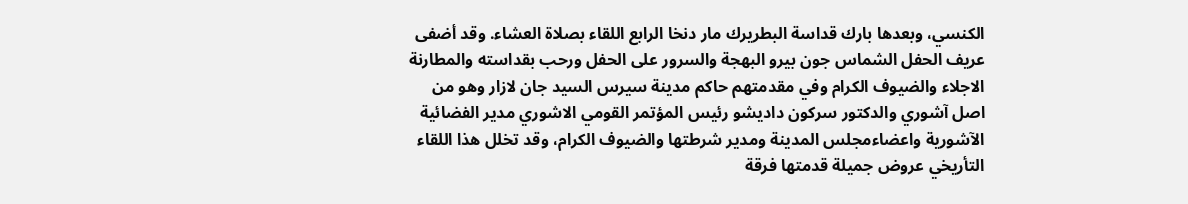الكنسي، وبعدها بارك قداسة البطريرك مار دنخا الرابع اللقاء بصلاة العشاء. وقد أضفى عريف الحفل الشماس جون بيرو البهجة والسرور على الحفل ورحب بقداسته والمطارنة الاجلاء والضيوف الكرام وفي مقدمتهم حاكم مدينة سيرس السيد جان لازار وهو من اصل آشوري والدكتور سركون داديشو رئيس المؤتمر القومي الاشوري مدير الفضائية الآشورية واعضاءمجلس المدينة ومدير شرطتها والضيوف الكرام، وقد تخلل هذا اللقاء التأريخي عروض جميلة قدمتها فرقة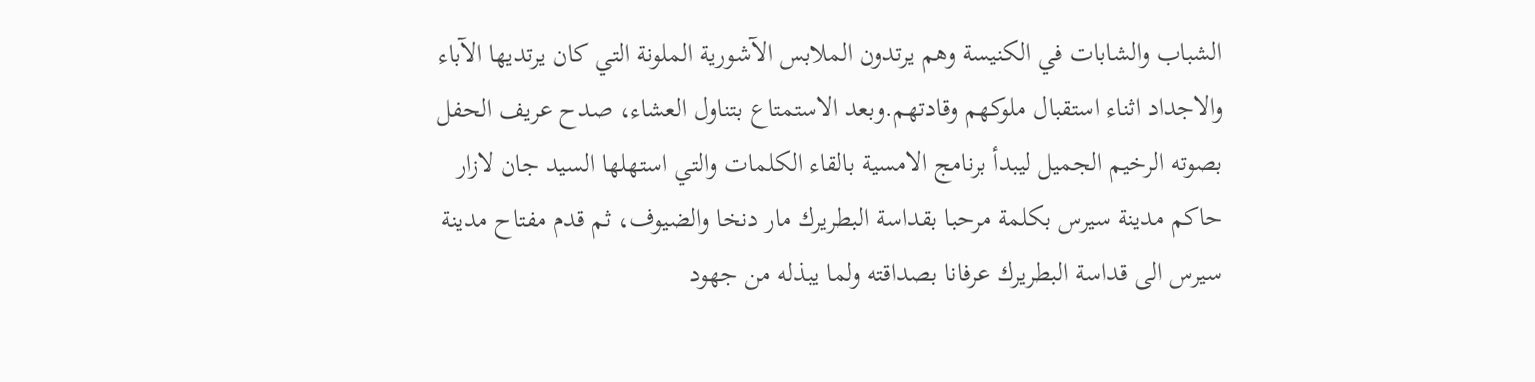الشباب والشابات في الكنيسة وهم يرتدون الملابس الآشورية الملونة التي كان يرتديها الآباء والاجداد اثناء استقبال ملوكهم وقادتهم.وبعد الاستمتاع بتناول العشاء، صدح عريف الحفل بصوته الرخيم الجميل ليبدأ برنامج الامسية بالقاء الكلمات والتي استهلها السيد جان لازار حاكم مدينة سيرس بكلمة مرحبا بقداسة البطريرك مار دنخا والضيوف، ثم قدم مفتاح مدينة سيرس الى قداسة البطريرك عرفانا بصداقته ولما يبذله من جهود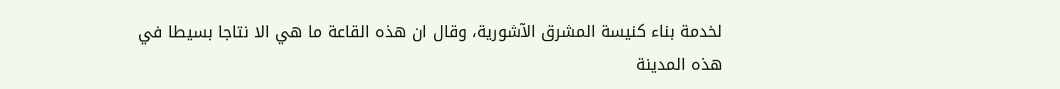لخدمة بناء كنيسة المشرق الآشورية، وقال ان هذه القاعة ما هي الا نتاجا بسيطا في هذه المدينة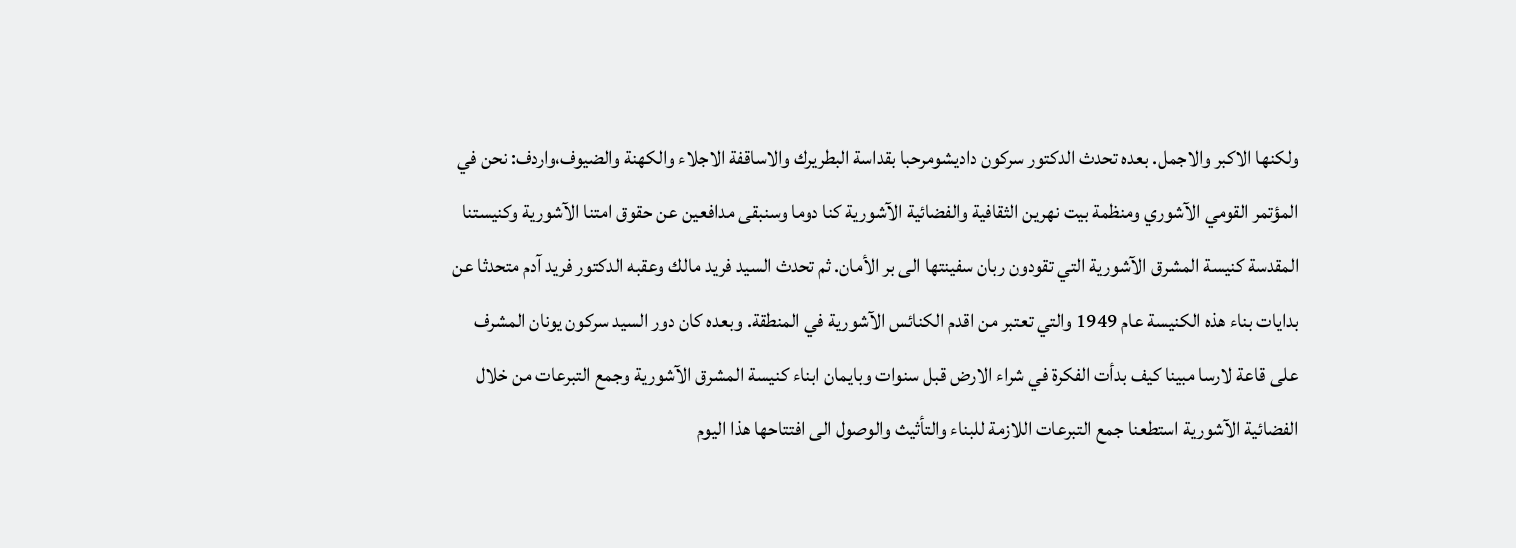ولكنها الاكبر والاجمل. بعده تحدث الدكتور سركون داديشومرحبا بقداسة البطريرك والاساقفة الاجلاء والكهنة والضيوف،واردف: نحن في المؤتمر القومي الآشوري ومنظمة بيت نهرين الثقافية والفضائية الآشورية كنا دوما وسنبقى مدافعين عن حقوق امتنا الآشورية وكنيستنا المقدسة كنيسة المشرق الآشورية التي تقودون ربان سفينتها الى بر الأمان. ثم تحدث السيد فريد مالك وعقبه الدكتور فريد آدم متحدثا عن بدايات بناء هذه الكنيسة عام 1949 والتي تعتبر من اقدم الكنائس الآشورية في المنطقة. وبعده كان دور السيد سركون يونان المشرف على قاعة لارسا مبينا كيف بدأت الفكرة في شراء الارض قبل سنوات وبايمان ابناء كنيسة المشرق الآشورية وجمع التبرعات من خلال الفضائية الآشورية استطعنا جمع التبرعات اللازمة للبناء والتأثيث والوصول الى افتتاحها هذا اليوم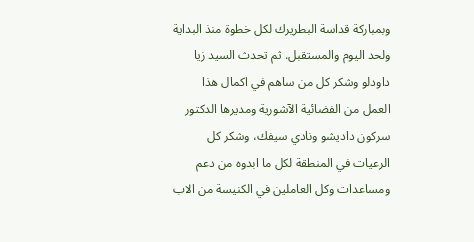وبمباركة قداسة البطريرك لكل خطوة منذ البداية ولحد اليوم والمستقبل. ثم تحدث السيد زيا داودلو وشكر كل من ساهم في اكمال هذا العمل من الفضائية الآشورية ومديرها الدكتور سركون داديشو ونادي سيفك، وشكر كل الرعيات في المنطقة لكل ما ابدوه من دعم ومساعدات وكل العاملين في الكنيسة من الاب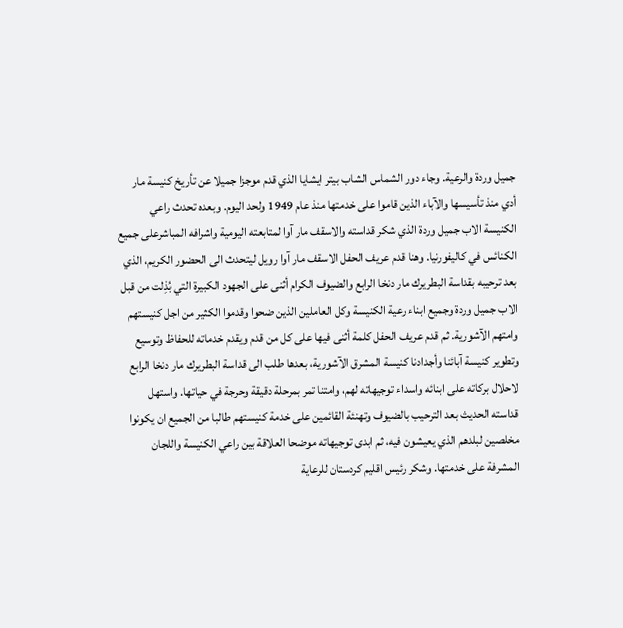جميل وردة والرعية. وجاء دور الشماس الشاب بيتر ايشايا الذي قدم موجزا جميلا عن تأريخ كنيسة مار أدي منذ تأسيسها والآباء الذين قاموا على خدمتها منذ عام 1949 ولحد اليوم. وبعده تحدث راعي الكنيسة الاب جميل وردة الذي شكر قداسته والاسقف مار آوا لمتابعته اليومية واشرافه المباشرعلى جميع الكنائس في كاليفورنيا. وهنا قدم عريف الحفل الاسقف مار آوا رويل ليتحدث الى الحضور الكريم، الذي بعد ترحيبه بقداسة البطريرك مار دنخا الرابع والضيوف الكرام أثنى على الجهود الكبيرة التي بُذِلت من قبل الاب جميل وردة وجميع ابناء رعية الكنيسة وكل العاملين الذين ضحوا وقدموا الكثير من اجل كنيستهم وامتهم الآشورية. ثم قدم عريف الحفل كلمة أثنى فيها على كل من قدم ويقدم خدماته للحفاظ وتوسيع وتطوير كنيسة آبائنا وأجدادنا كنيسة المشرق الآشورية، بعدها طلب الى قداسة البطريرك مار دنخا الرابع لاحلال بركاته على ابنائه واسداء توجيهاته لهم، وامتنا تمر بمرحلة دقيقة وحرجة في حياتها. واستهل قداسته الحديث بعد الترحيب بالضيوف وتهنئة القائمين على خدمة كنيستهم طالبا من الجميع ان يكونوا مخلصين لبلدهم الذي يعيشون فيه، ثم ابدى توجيهاته موضحا العلاقة بين راعي الكنيسة واللجان المشرفة على خدمتها. وشكر رئيس اقليم كردستان للرعاية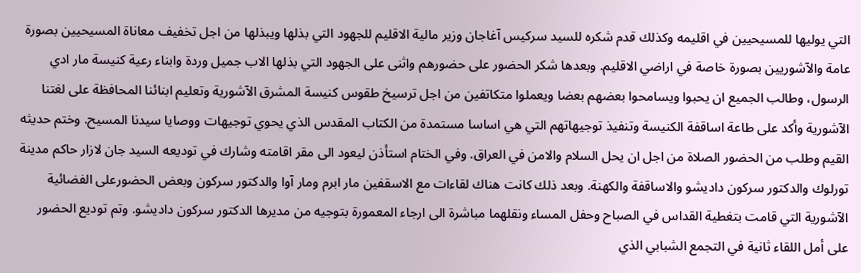التي يوليها للمسيحيين في اقليمه وكذلك قدم شكره للسيد سركيس آغاجان وزير مالية الاقليم للجهود التي بذلها ويبذلها من اجل تخفيف معاناة المسيحيين بصورة عامة والآشوريين بصورة خاصة في اراضي الاقليم. وبعدها شكر الحضور على حضورهم واثنى على الجهود التي بذلها الاب جميل وردة وابناء رعية كنيسة مار ادي الرسول، وطالب الجميع ان يحبوا ويسامحوا بعضهم بعضا ويعملوا متكاتفين من اجل ترسيخ طقوس كنيسة المشرق الآشورية وتعليم ابنائنا المحافظة على لغتنا الآشورية وأكد على طاعة اساقفة الكنيسة وتنفيذ توجيهاتهم التي هي اساسا مستمدة من الكتاب المقدس الذي يحوي توجيهات ووصايا سيدنا المسيح. وختم حديثه القيم وطلب من الحضور الصلاة من اجل ان يحل السلام والامن في العراق. وفي الختام استأذن ليعود الى مقر اقامته وشارك في توديعه السيد جان لازار حاكم مدينة تورلوك والدكتور سركون داديشو والاساقفة والكهنة. وبعد ذلك كانت هناك لقاءات مع الاسقفين مار ابرم ومار آوا والدكتور سركون وبعض الحضورعلى الفضائية الآشورية التي قامت بتغطية القداس في الصباح وحفل المساء ونقلهما مباشرة الى ارجاء المعمورة بتوجيه من مديرها الدكتور سركون داديشو. وتم توديع الحضور على أمل اللقاء ثانية في التجمع الشبابي الذي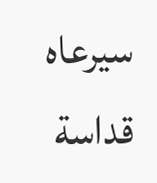سيرعاه قداسة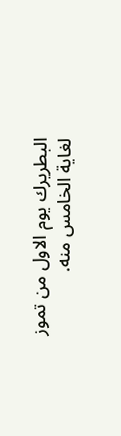البطريرك يوم الاول من تموز لغاية الخامس منه.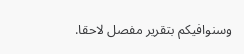وسنوافيكم بتقرير مفصل لاحقا.